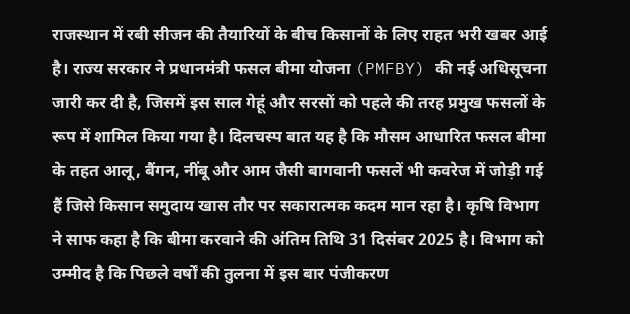राजस्थान में रबी सीजन की तैयारियों के बीच किसानों के लिए राहत भरी खबर आई है। राज्य सरकार ने प्रधानमंत्री फसल बीमा योजना (PMFBY) की नई अधिसूचना जारी कर दी है, जिसमें इस साल गेहूं और सरसों को पहले की तरह प्रमुख फसलों के रूप में शामिल किया गया है। दिलचस्प बात यह है कि मौसम आधारित फसल बीमा के तहत आलू, बैंगन, नींबू और आम जैसी बागवानी फसलें भी कवरेज में जोड़ी गई हैं जिसे किसान समुदाय खास तौर पर सकारात्मक कदम मान रहा है। कृषि विभाग ने साफ कहा है कि बीमा करवाने की अंतिम तिथि 31 दिसंबर 2025 है। विभाग को उम्मीद है कि पिछले वर्षों की तुलना में इस बार पंजीकरण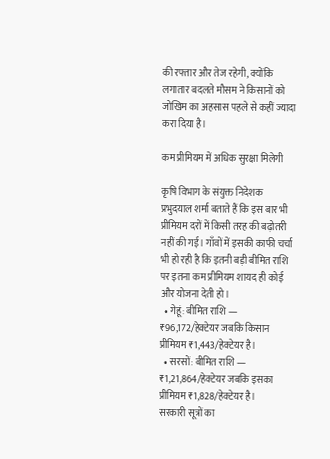की रफ्तार और तेज रहेगी, क्योंकि लगातार बदलते मौसम ने किसानों को जोखिम का अहसास पहले से कहीं ज्यादा करा दिया है।

कम प्रीमियम में अधिक सुरक्षा मिलेगी

कृषि विभाग के संयुक्त निदेशक प्रभुदयाल शर्मा बताते हैं कि इस बार भी प्रीमियम दरों में किसी तरह की बढ़ोतरी नहीं की गई। गाँवों में इसकी काफी चर्चा भी हो रही है कि इतनी बड़ी बीमित राशि पर इतना कम प्रीमियम शायद ही कोई और योजना देती हो।
  • गेहूं: बीमित राशि — ₹96,172/हेक्टेयर जबकि किसान प्रीमियम ₹1,443/हेक्टेयर है।
  • सरसों: बीमित राशि — ₹1,21,864/हेक्टेयर जबकि इसका प्रीमियम ₹1,828/हेक्टेयर है।
सरकारी सूत्रों का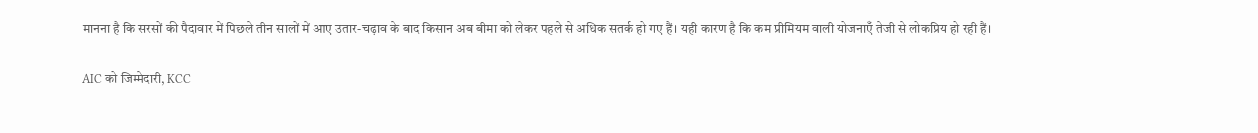मानना है कि सरसों की पैदावार में पिछले तीन सालों में आए उतार-चढ़ाव के बाद किसान अब बीमा को लेकर पहले से अधिक सतर्क हो गए हैं। यही कारण है कि कम प्रीमियम वाली योजनाएँ तेजी से लोकप्रिय हो रही हैं।

AIC को जिम्मेदारी, KCC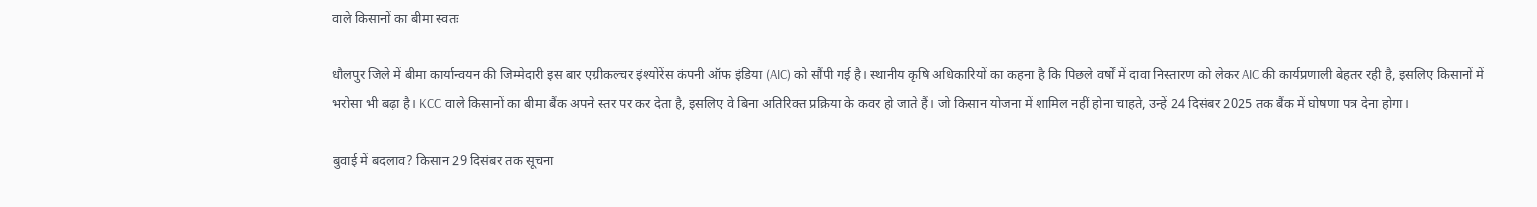वाले किसानों का बीमा स्वतः

धौलपुर जिले में बीमा कार्यान्वयन की जिम्मेदारी इस बार एग्रीकल्चर इंश्योरेंस कंपनी ऑफ इंडिया (AIC) को सौंपी गई है। स्थानीय कृषि अधिकारियों का कहना है कि पिछले वर्षों में दावा निस्तारण को लेकर AIC की कार्यप्रणाली बेहतर रही है, इसलिए किसानों में भरोसा भी बढ़ा है। KCC वाले किसानों का बीमा बैंक अपने स्तर पर कर देता है, इसलिए वे बिना अतिरिक्त प्रक्रिया के कवर हो जाते हैं। जो किसान योजना में शामिल नहीं होना चाहते, उन्हें 24 दिसंबर 2025 तक बैंक में घोषणा पत्र देना होगा।

बुवाई में बदलाव? किसान 29 दिसंबर तक सूचना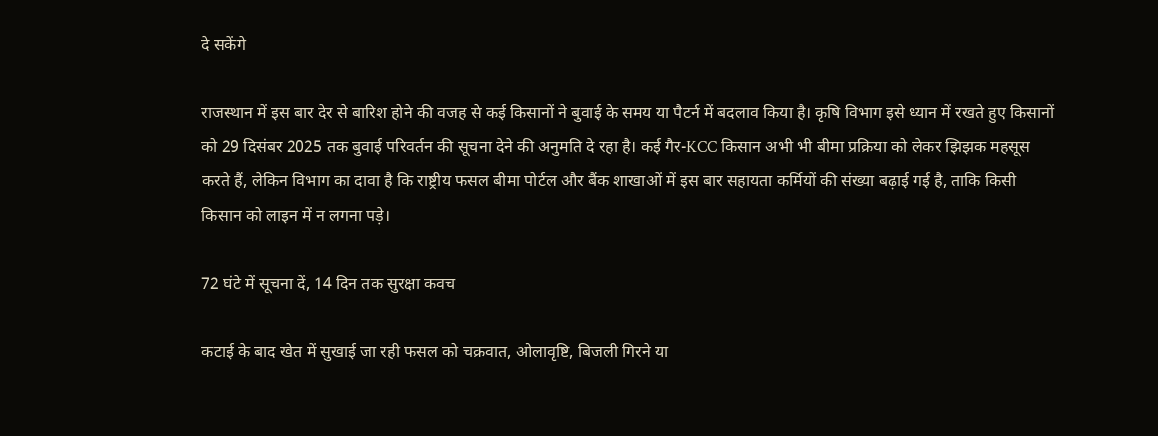दे सकेंगे

राजस्थान में इस बार देर से बारिश होने की वजह से कई किसानों ने बुवाई के समय या पैटर्न में बदलाव किया है। कृषि विभाग इसे ध्यान में रखते हुए किसानों को 29 दिसंबर 2025 तक बुवाई परिवर्तन की सूचना देने की अनुमति दे रहा है। कई गैर-KCC किसान अभी भी बीमा प्रक्रिया को लेकर झिझक महसूस करते हैं, लेकिन विभाग का दावा है कि राष्ट्रीय फसल बीमा पोर्टल और बैंक शाखाओं में इस बार सहायता कर्मियों की संख्या बढ़ाई गई है, ताकि किसी किसान को लाइन में न लगना पड़े।

72 घंटे में सूचना दें, 14 दिन तक सुरक्षा कवच

कटाई के बाद खेत में सुखाई जा रही फसल को चक्रवात, ओलावृष्टि, बिजली गिरने या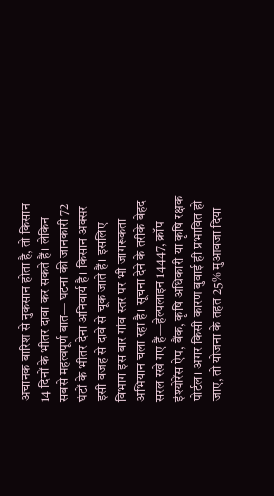अचानक बारिश से नुकसान होता है, तो किसान 14 दिनों के भीतर दावा कर सकते हैं। लेकिन सबसे महत्वपूर्ण बात— घटना की जानकारी 72 घंटों के भीतर देना अनिवार्य है। किसान अक्सर इसी वजह से दावे से चूक जाते हैं। इसलिए विभाग इस बार गांव स्तर पर भी जागरूकता अभियान चला रहा है। सूचना देने के तरीके बेहद सरल रखे गए हैं—हेल्पलाइन 14447, क्रॉप इंश्योरेंस ऐप, बैंक, कृषि अधिकारी या कृषि रक्षक पोर्टल। अगर किसी कारण बुवाई ही प्रभावित हो जाए, तो योजना के तहत 25% मुआवजा दिया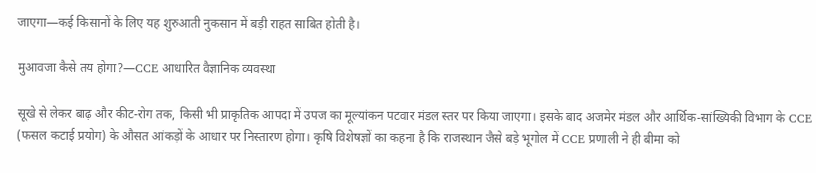जाएगा—कई किसानों के लिए यह शुरुआती नुकसान में बड़ी राहत साबित होती है।

मुआवजा कैसे तय होगा?—CCE आधारित वैज्ञानिक व्यवस्था

सूखे से लेकर बाढ़ और कीट-रोग तक, किसी भी प्राकृतिक आपदा में उपज का मूल्यांकन पटवार मंडल स्तर पर किया जाएगा। इसके बाद अजमेर मंडल और आर्थिक-सांख्यिकी विभाग के CCE (फसल कटाई प्रयोग) के औसत आंकड़ों के आधार पर निस्तारण होगा। कृषि विशेषज्ञों का कहना है कि राजस्थान जैसे बड़े भूगोल में CCE प्रणाली ने ही बीमा को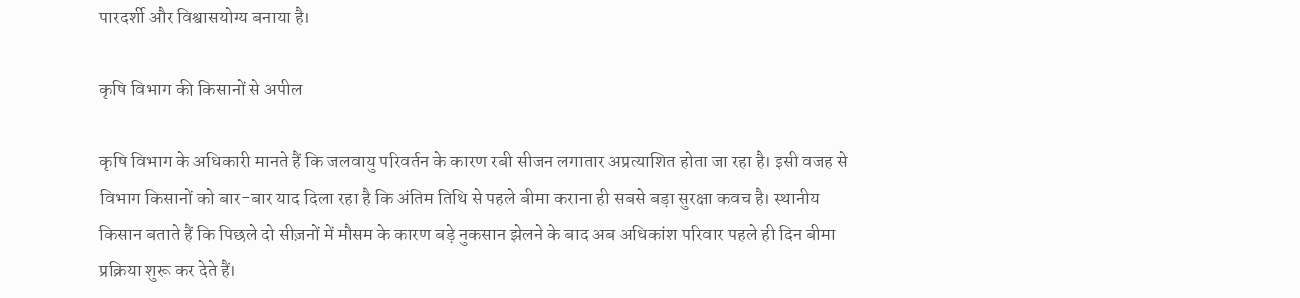पारदर्शी और विश्वासयोग्य बनाया है।

कृषि विभाग की किसानों से अपील

कृषि विभाग के अधिकारी मानते हैं कि जलवायु परिवर्तन के कारण रबी सीजन लगातार अप्रत्याशित होता जा रहा है। इसी वजह से विभाग किसानों को बार-बार याद दिला रहा है कि अंतिम तिथि से पहले बीमा कराना ही सबसे बड़ा सुरक्षा कवच है। स्थानीय किसान बताते हैं कि पिछले दो सीज़नों में मौसम के कारण बड़े नुकसान झेलने के बाद अब अधिकांश परिवार पहले ही दिन बीमा प्रक्रिया शुरू कर देते हैं।